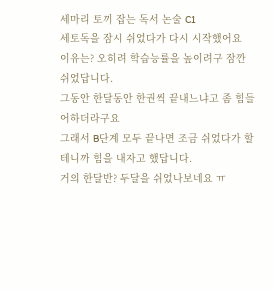세마리 토끼 잡는 독서 논술 C1
세토독을 잠시 쉬었다가 다시 시작했어요
이유는? 오히려 학습능률을 높이려구 잠깐 쉬었답니다.
그동안 한달동안 한권씩 끝내느냐고 좀 힘들어하더라구요
그래서 B단계 모두 끝나면 조금 쉬었다가 할테니까 힘을 내자고 했답니다.
거의 한달반? 두달을 쉬었나보네요 ㅠ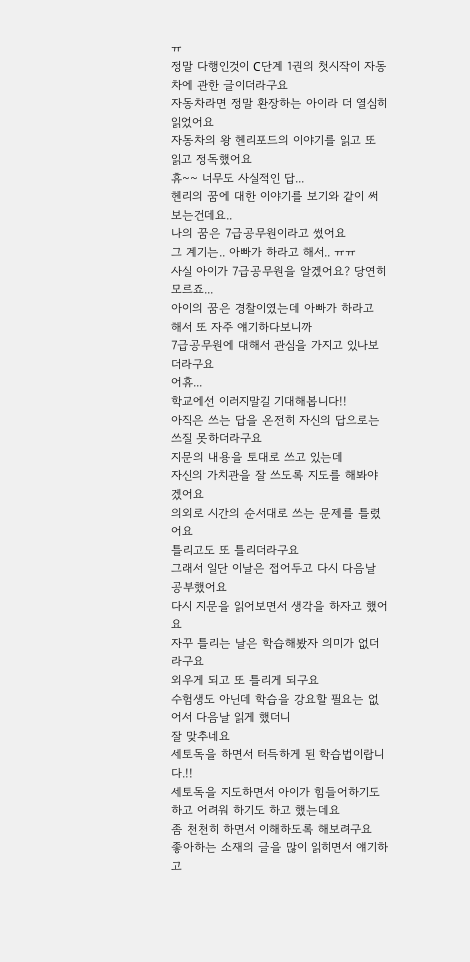ㅠ
정말 다행인것이 C단계 1권의 첫시작이 자동차에 관한 글이더라구요
자동차라면 정말 환장하는 아이라 더 열심히 읽었어요
자동차의 왕 헨리포드의 이야기를 읽고 또 읽고 정독했어요
휴~~ 너무도 사실적인 답...
헨리의 꿈에 대한 이야기를 보기와 같이 써보는건데요..
나의 꿈은 7급공무원이라고 썼어요
그 계기는.. 아빠가 하라고 해서.. ㅠㅠ
사실 아이가 7급공무원을 알겠어요? 당연히 모르죠...
아이의 꿈은 경찰이였는데 아빠가 하라고 해서 또 자주 얘기하다보니까
7급공무원에 대해서 관심을 가지고 있나보더라구요
어휴...
학교에선 이러지말길 기대해봅니다!!
아직은 쓰는 답을 온전히 자신의 답으로는 쓰질 못하더라구요
지문의 내용을 토대로 쓰고 있는데
자신의 가치관을 잘 쓰도록 지도를 해봐야겠어요
의외로 시간의 순서대로 쓰는 문제를 틀렸어요
틀리고도 또 틀리더라구요
그래서 일단 이날은 접어두고 다시 다음날 공부했어요
다시 지문을 읽어보면서 생각을 하자고 했어요
자꾸 틀리는 날은 학습해봤자 의미가 없더라구요
외우게 되고 또 틀리게 되구요
수험생도 아닌데 학습을 강요할 필요는 없어서 다음날 읽게 했더니
잘 맞추네요
세토독을 하면서 터득하게 된 학습법이랍니다.!!
세토독을 지도하면서 아이가 힘들어하기도 하고 어려워 하기도 하고 했는데요
좀 천천히 하면서 이해하도록 해보려구요
좋아하는 소재의 글을 많이 읽히면서 얘기하고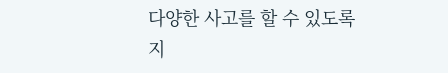다양한 사고를 할 수 있도록
지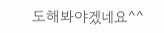도해봐야겠네요^^